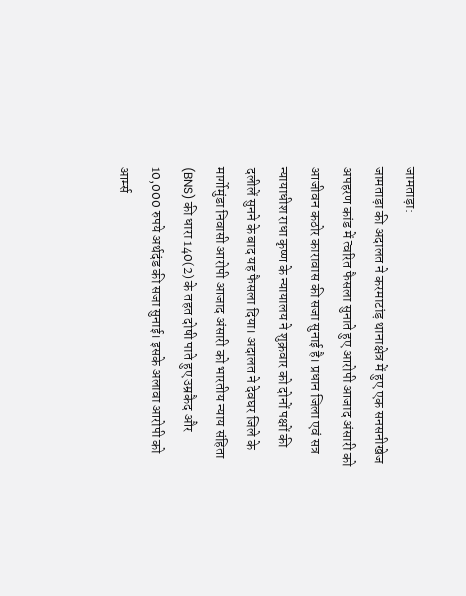जामताड़ा:
जामताड़ा की अदालत ने करमाटांड़ थानाक्षेत्र में हुए एक सनसनीखेज अपहरण कांड में त्वरित फैसला सुनाते हुए आरोपी आजाद अंसारी को आजीवन कठोर कारावास की सजा सुनाई है। प्रधान जिला एवं सत्र न्यायाधीश राधा कृष्ण के न्यायालय ने शुक्रवार को दोनों पक्षों की दलीलें सुनने के बाद यह फैसला दिया। अदालत ने देवघर जिले के मार्गोमुंडा निवासी आरोपी आजाद अंसारी को भारतीय न्याय संहिता (BNS) की धारा 140(2) के तहत दोषी पाते हुए उम्रकैद और 10,000 रुपये अर्थदंड की सजा सुनाई। इसके अलावा आरोपी को आर्म्स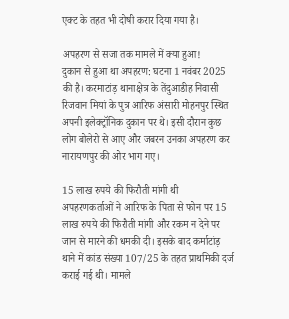एक्ट के तहत भी दोषी करार दिया गया है।

अपहरण से सजा तक मामले में क्या हुआ!
दुकान से हुआ था अपहरण: घटना 1 नवंबर 2025 की है। करमाटांड़ थानाक्षेत्र के तेंदुआडीह निवासी रिजवान मियां के पुत्र आरिफ अंसारी मोहनपुर स्थित अपनी इलेक्ट्रॉनिक दुकान पर थे। इसी दौरान कुछ लोग बोलेरो से आए और जबरन उनका अपहरण कर नारायणपुर की ओर भाग गए।

15 लाख रुपये की फिरौती मांगी थी
अपहरणकर्ताओं ने आरिफ के पिता से फोन पर 15 लाख रुपये की फिरौती मांगी और रकम न देने पर जान से मारने की धमकी दी। इसके बाद कर्माटांड़ थाने में कांड संख्या 107/25 के तहत प्राथमिकी दर्ज कराई गई थी। मामले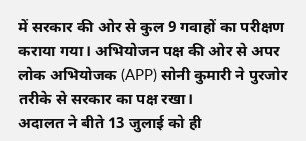में सरकार की ओर से कुल 9 गवाहों का परीक्षण कराया गया। अभियोजन पक्ष की ओर से अपर लोक अभियोजक (APP) सोनी कुमारी ने पुरजोर तरीके से सरकार का पक्ष रखा।
अदालत ने बीते 13 जुलाई को ही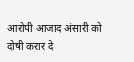आरोपी आजाद अंसारी को दोषी करार दे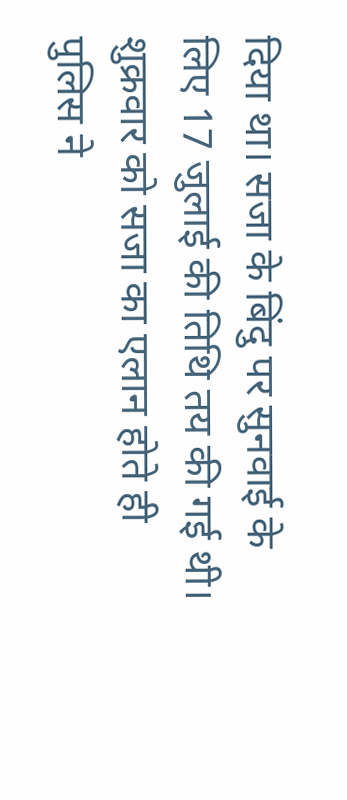दिया था। सजा के बिंदु पर सुनवाई के लिए 17 जुलाई की तिथि तय की गई थी। शुक्रवार को सजा का एलान होते ही पुलिस ने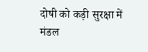दोषी को कड़ी सुरक्षा में मंडल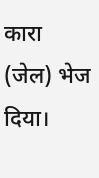कारा (जेल) भेज दिया।